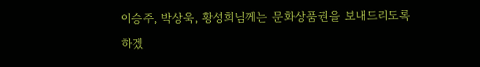이승주, 박상욱, 황성희님께는 문화상품권을 보내드리도록
하겠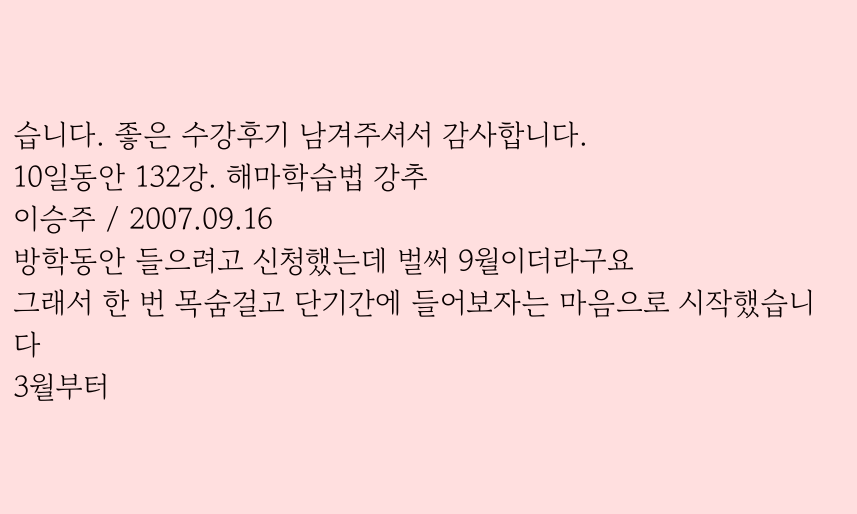습니다. 좋은 수강후기 남겨주셔서 감사합니다.
10일동안 132강. 해마학습법 강추
이승주 / 2007.09.16
방학동안 들으려고 신청했는데 벌써 9월이더라구요
그래서 한 번 목숨걸고 단기간에 들어보자는 마음으로 시작했습니다
3월부터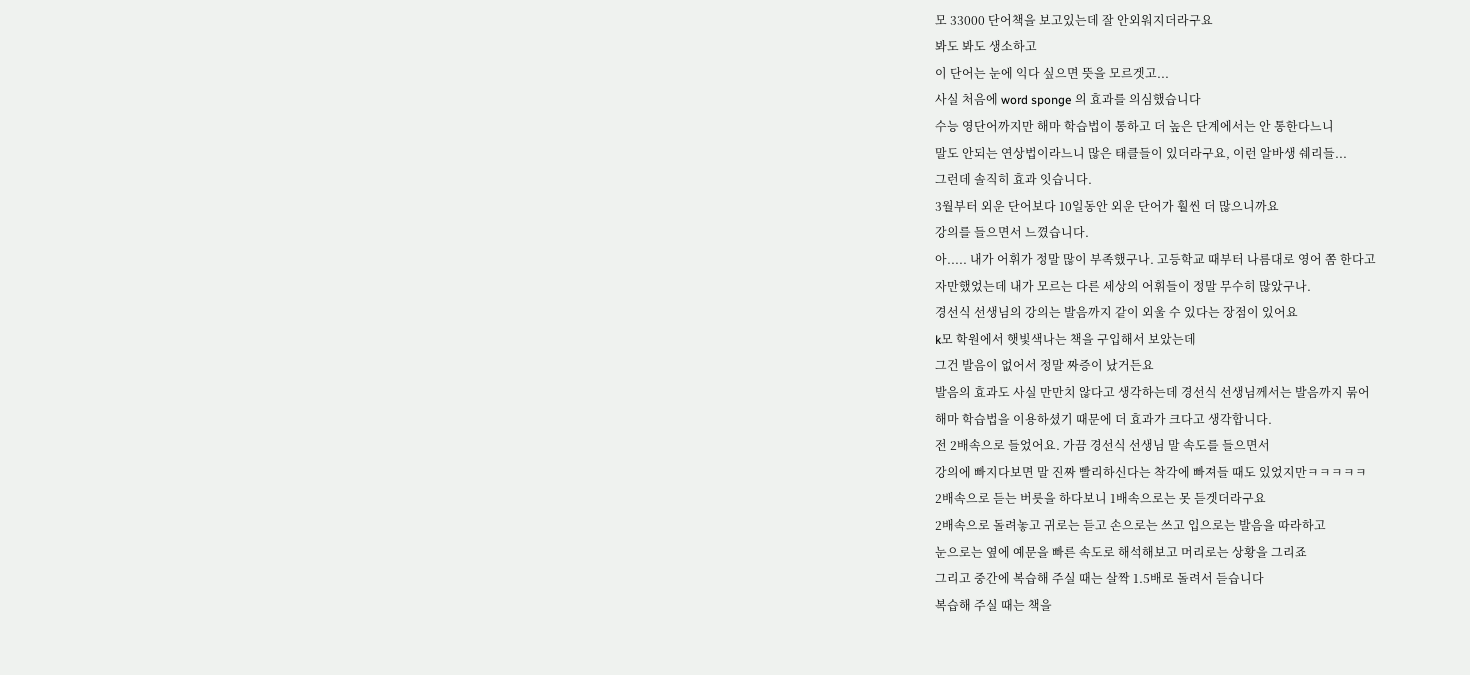모 33000 단어책을 보고있는데 잘 안외워지더라구요
봐도 봐도 생소하고
이 단어는 눈에 익다 싶으면 뜻을 모르겟고...
사실 처음에 word sponge 의 효과를 의심했습니다
수능 영단어까지만 해마 학습법이 통하고 더 높은 단계에서는 안 통한다느니
말도 안되는 연상법이라느니 많은 태클들이 있더라구요, 이런 알바생 쉐리들...
그런데 솔직히 효과 잇습니다.
3월부터 외운 단어보다 10일동안 외운 단어가 훨씬 더 많으니까요
강의를 들으면서 느꼈습니다.
아..... 내가 어휘가 정말 많이 부족했구나. 고등학교 때부터 나름대로 영어 쫌 한다고
자만했었는데 내가 모르는 다른 세상의 어휘들이 정말 무수히 많았구나.
경선식 선생님의 강의는 발음까지 같이 외울 수 있다는 장점이 있어요
k모 학원에서 햇빛색나는 책을 구입해서 보았는데
그건 발음이 없어서 정말 짜증이 났거든요
발음의 효과도 사실 만만치 않다고 생각하는데 경선식 선생님께서는 발음까지 묶어
해마 학습법을 이용하셨기 때문에 더 효과가 크다고 생각합니다.
전 2배속으로 들었어요. 가끔 경선식 선생님 말 속도를 들으면서
강의에 빠지다보면 말 진짜 빨리하신다는 착각에 빠져들 때도 있었지만ㅋㅋㅋㅋㅋ
2배속으로 듣는 버릇을 하다보니 1배속으로는 못 듣겟더라구요
2배속으로 돌려놓고 귀로는 듣고 손으로는 쓰고 입으로는 발음을 따라하고
눈으로는 옆에 예문을 빠른 속도로 해석해보고 머리로는 상황을 그리죠
그리고 중간에 복습해 주실 때는 살짝 1.5배로 돌려서 듣습니다
복습해 주실 때는 책을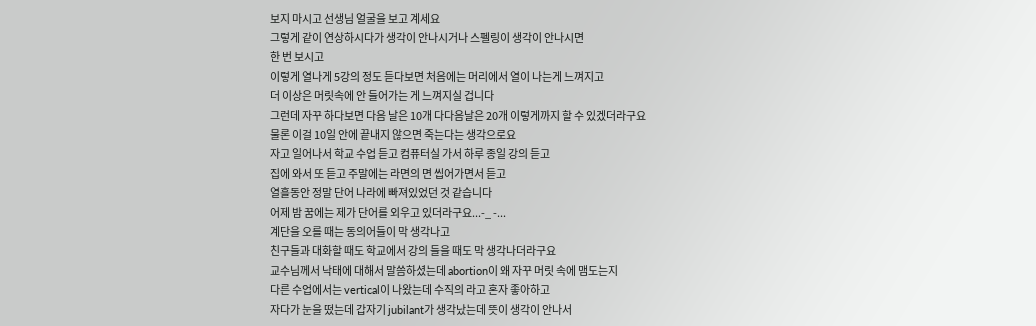보지 마시고 선생님 얼굴을 보고 계세요
그렇게 같이 연상하시다가 생각이 안나시거나 스펠링이 생각이 안나시면
한 번 보시고
이렇게 열나게 5강의 정도 듣다보면 처음에는 머리에서 열이 나는게 느껴지고
더 이상은 머릿속에 안 들어가는 게 느껴지실 겁니다
그런데 자꾸 하다보면 다음 날은 10개 다다음날은 20개 이렇게까지 할 수 있겠더라구요
물론 이걸 10일 안에 끝내지 않으면 죽는다는 생각으로요
자고 일어나서 학교 수업 듣고 컴퓨터실 가서 하루 종일 강의 듣고
집에 와서 또 듣고 주말에는 라면의 면 씹어가면서 듣고
열흘동안 정말 단어 나라에 빠져있었던 것 같습니다
어제 밤 꿈에는 제가 단어를 외우고 있더라구요...-_ -...
계단을 오를 때는 동의어들이 막 생각나고
친구들과 대화할 때도 학교에서 강의 들을 때도 막 생각나더라구요
교수님께서 낙태에 대해서 말씀하셨는데 abortion이 왜 자꾸 머릿 속에 맴도는지
다른 수업에서는 vertical이 나왔는데 수직의 라고 혼자 좋아하고
자다가 눈을 떴는데 갑자기 jubilant가 생각났는데 뜻이 생각이 안나서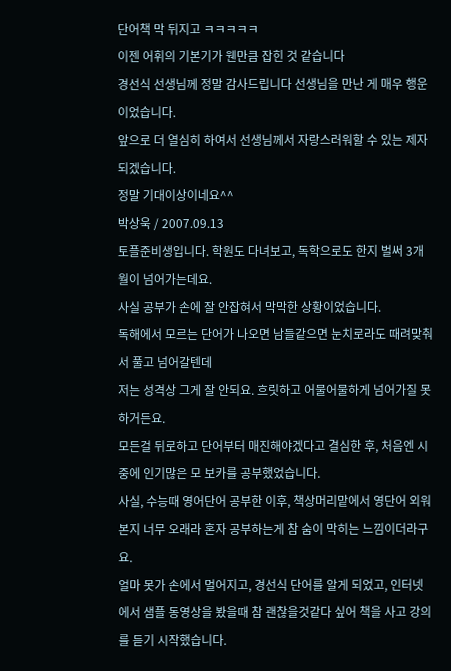단어책 막 뒤지고 ㅋㅋㅋㅋㅋ
이젠 어휘의 기본기가 웬만큼 잡힌 것 같습니다
경선식 선생님께 정말 감사드립니다 선생님을 만난 게 매우 행운이었습니다.
앞으로 더 열심히 하여서 선생님께서 자랑스러워할 수 있는 제자 되겠습니다.
정말 기대이상이네요^^
박상욱 / 2007.09.13
토플준비생입니다. 학원도 다녀보고, 독학으로도 한지 벌써 3개월이 넘어가는데요.
사실 공부가 손에 잘 안잡혀서 막막한 상황이었습니다.
독해에서 모르는 단어가 나오면 남들같으면 눈치로라도 때려맞춰서 풀고 넘어갈텐데
저는 성격상 그게 잘 안되요. 흐릿하고 어물어물하게 넘어가질 못하거든요.
모든걸 뒤로하고 단어부터 매진해야겠다고 결심한 후, 처음엔 시중에 인기많은 모 보카를 공부했었습니다.
사실, 수능때 영어단어 공부한 이후, 책상머리맡에서 영단어 외워본지 너무 오래라 혼자 공부하는게 참 숨이 막히는 느낌이더라구요.
얼마 못가 손에서 멀어지고, 경선식 단어를 알게 되었고, 인터넷에서 샘플 동영상을 봤을때 참 괜찮을것같다 싶어 책을 사고 강의를 듣기 시작했습니다.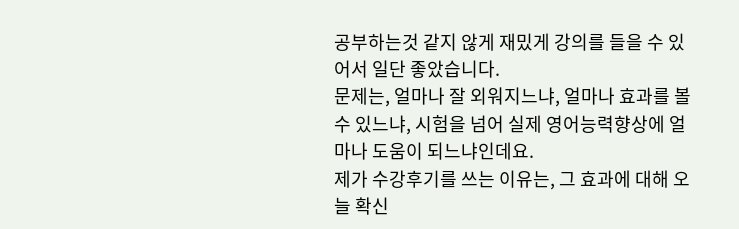공부하는것 같지 않게 재밌게 강의를 들을 수 있어서 일단 좋았습니다.
문제는, 얼마나 잘 외워지느냐, 얼마나 효과를 볼 수 있느냐, 시험을 넘어 실제 영어능력향상에 얼마나 도움이 되느냐인데요.
제가 수강후기를 쓰는 이유는, 그 효과에 대해 오늘 확신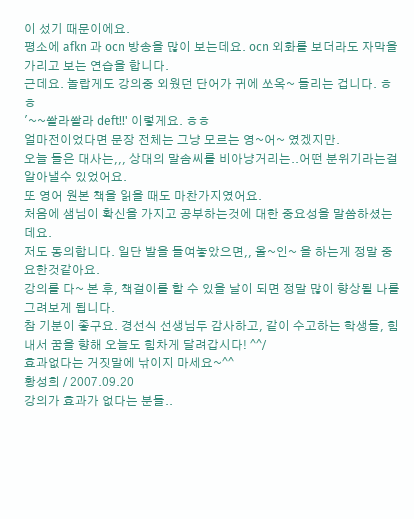이 섰기 때문이에요.
평소에 afkn 과 ocn 방송을 많이 보는데요. ocn 외화를 보더라도 자막을 가리고 보는 연습을 합니다.
근데요. 놀랍게도 강의중 외웠던 단어가 귀에 쏘옥~ 들리는 겁니다. ㅎㅎ
'~~쏼라쏼라 deft!!' 이렇게요. ㅎㅎ
얼마전이었다면 문장 전체는 그냥 모르는 영~어~ 였겠지만.
오늘 들은 대사는,,, 상대의 말솜씨를 비아냥거리는..어떤 분위기라는걸 알아낼수 있었어요.
또 영어 원본 책을 읽을 때도 마찬가지였어요.
처음에 샘님이 확신을 가지고 공부하는것에 대한 중요성을 말씀하셨는데요.
저도 동의합니다. 일단 발을 들여놓았으면,, 올~인~ 을 하는게 정말 중요한것같아요.
강의를 다~ 본 후, 책걸이를 할 수 있을 날이 되면 정말 많이 향상될 나를 그려보게 됩니다.
참 기분이 좋구요. 경선식 선생님두 감사하고, 같이 수고하는 학생들, 힘내서 꿈을 향해 오늘도 힘차게 달려갑시다! ^^/
효과없다는 거짓말에 낚이지 마세요~^^
황성희 / 2007.09.20
강의가 효과가 없다는 분들..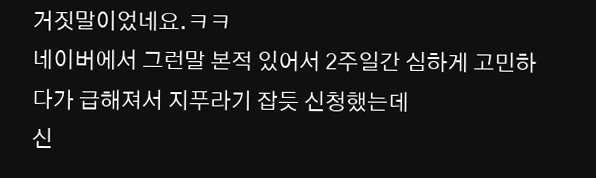거짓말이었네요.ㅋㅋ
네이버에서 그런말 본적 있어서 2주일간 심하게 고민하다가 급해져서 지푸라기 잡듯 신청했는데
신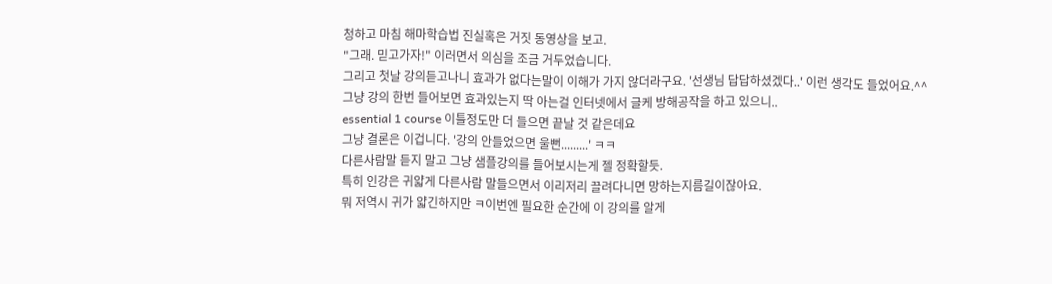청하고 마침 해마학습법 진실혹은 거짓 동영상을 보고.
"그래. 믿고가자!" 이러면서 의심을 조금 거두었습니다.
그리고 첫날 강의듣고나니 효과가 없다는말이 이해가 가지 않더라구요. '선생님 답답하셨겠다..' 이런 생각도 들었어요.^^
그냥 강의 한번 들어보면 효과있는지 딱 아는걸 인터넷에서 글케 방해공작을 하고 있으니..
essential 1 course 이틀정도만 더 들으면 끝날 것 같은데요
그냥 결론은 이겁니다. '강의 안들었으면 울뻔.........' ㅋㅋ
다른사람말 듣지 말고 그냥 샘플강의를 들어보시는게 젤 정확할듯.
특히 인강은 귀얇게 다른사람 말들으면서 이리저리 끌려다니면 망하는지름길이잖아요.
뭐 저역시 귀가 얇긴하지만 ㅋ이번엔 필요한 순간에 이 강의를 알게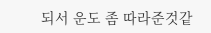되서 운도 좀 따라준것같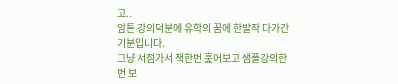고..
암튼 강의덕분에 유학의 꿈에 한발작 다가간 기분입니다.
그냥 서점가서 책한번 훑어보고 샘플강의한번 보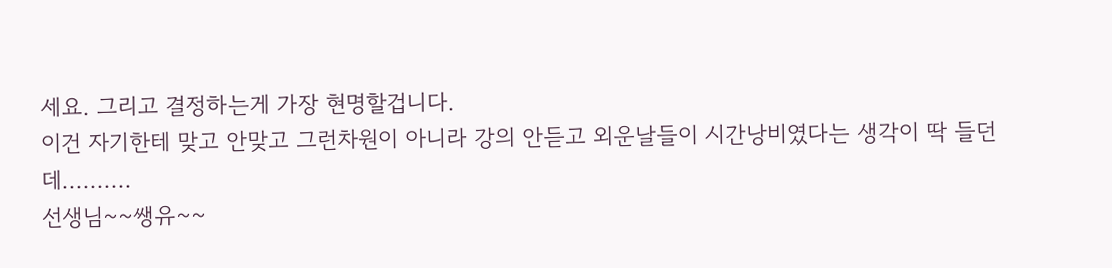세요. 그리고 결정하는게 가장 현명할겁니다.
이건 자기한테 맞고 안맞고 그런차원이 아니라 강의 안듣고 외운날들이 시간낭비였다는 생각이 딱 들던데..........
선생님~~쌩유~~